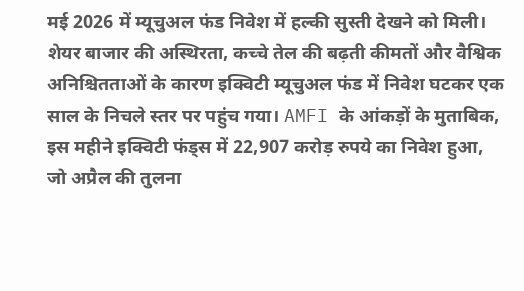मई 2026 में म्यूचुअल फंड निवेश में हल्की सुस्ती देखने को मिली। शेयर बाजार की अस्थिरता, कच्चे तेल की बढ़ती कीमतों और वैश्विक अनिश्चितताओं के कारण इक्विटी म्यूचुअल फंड में निवेश घटकर एक साल के निचले स्तर पर पहुंच गया। AMFI के आंकड़ों के मुताबिक, इस महीने इक्विटी फंड्स में 22,907 करोड़ रुपये का निवेश हुआ, जो अप्रैल की तुलना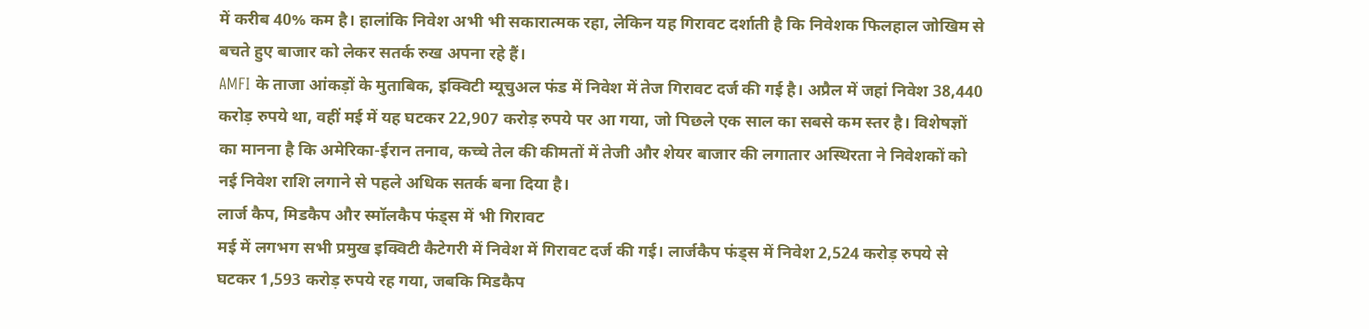में करीब 40% कम है। हालांकि निवेश अभी भी सकारात्मक रहा, लेकिन यह गिरावट दर्शाती है कि निवेशक फिलहाल जोखिम से बचते हुए बाजार को लेकर सतर्क रुख अपना रहे हैं।
AMFI के ताजा आंकड़ों के मुताबिक, इक्विटी म्यूचुअल फंड में निवेश में तेज गिरावट दर्ज की गई है। अप्रैल में जहां निवेश 38,440 करोड़ रुपये था, वहीं मई में यह घटकर 22,907 करोड़ रुपये पर आ गया, जो पिछले एक साल का सबसे कम स्तर है। विशेषज्ञों का मानना है कि अमेरिका-ईरान तनाव, कच्चे तेल की कीमतों में तेजी और शेयर बाजार की लगातार अस्थिरता ने निवेशकों को नई निवेश राशि लगाने से पहले अधिक सतर्क बना दिया है।
लार्ज कैप, मिडकैप और स्मॉलकैप फंड्स में भी गिरावट
मई में लगभग सभी प्रमुख इक्विटी कैटेगरी में निवेश में गिरावट दर्ज की गई। लार्जकैप फंड्स में निवेश 2,524 करोड़ रुपये से घटकर 1,593 करोड़ रुपये रह गया, जबकि मिडकैप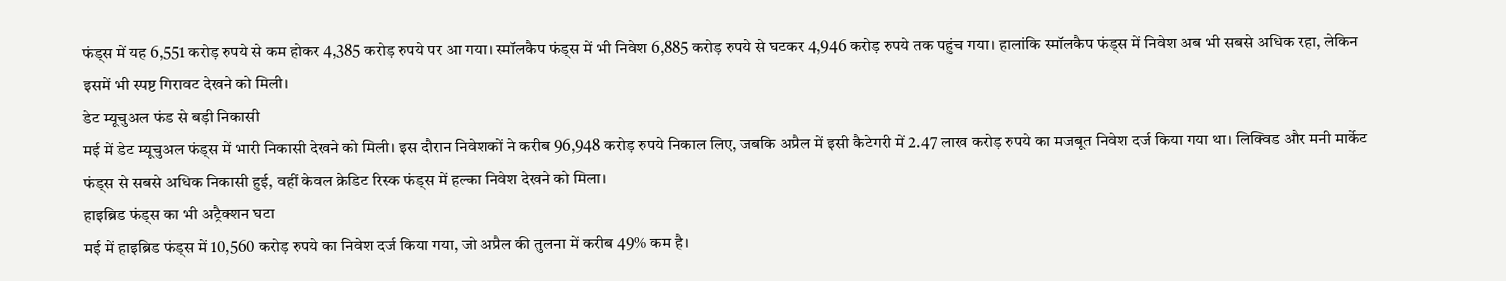फंड्स में यह 6,551 करोड़ रुपये से कम होकर 4,385 करोड़ रुपये पर आ गया। स्मॉलकैप फंड्स में भी निवेश 6,885 करोड़ रुपये से घटकर 4,946 करोड़ रुपये तक पहुंच गया। हालांकि स्मॉलकैप फंड्स में निवेश अब भी सबसे अधिक रहा, लेकिन इसमें भी स्पष्ट गिरावट देखने को मिली।
डेट म्यूचुअल फंड से बड़ी निकासी
मई में डेट म्यूचुअल फंड्स में भारी निकासी देखने को मिली। इस दौरान निवेशकों ने करीब 96,948 करोड़ रुपये निकाल लिए, जबकि अप्रैल में इसी कैटेगरी में 2.47 लाख करोड़ रुपये का मजबूत निवेश दर्ज किया गया था। लिक्विड और मनी मार्केट फंड्स से सबसे अधिक निकासी हुई, वहीं केवल क्रेडिट रिस्क फंड्स में हल्का निवेश देखने को मिला।
हाइब्रिड फंड्स का भी अट्रैक्शन घटा
मई में हाइब्रिड फंड्स में 10,560 करोड़ रुपये का निवेश दर्ज किया गया, जो अप्रैल की तुलना में करीब 49% कम है।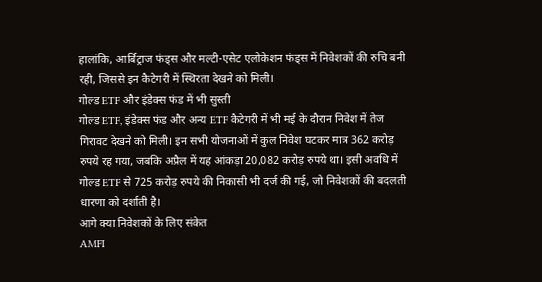हालांकि, आर्बिट्राज फंड्स और मल्टी-एसेट एलोकेशन फंड्स में निवेशकों की रुचि बनी रही, जिससे इन कैटेगरी में स्थिरता देखने को मिली।
गोल्ड ETF और इंडेक्स फंड में भी सुस्ती
गोल्ड ETF, इंडेक्स फंड और अन्य ETF कैटेगरी में भी मई के दौरान निवेश में तेज गिरावट देखने को मिली। इन सभी योजनाओं में कुल निवेश घटकर मात्र 362 करोड़ रुपये रह गया, जबकि अप्रैल में यह आंकड़ा 20,082 करोड़ रुपये था। इसी अवधि में गोल्ड ETF से 725 करोड़ रुपये की निकासी भी दर्ज की गई, जो निवेशकों की बदलती धारणा को दर्शाती है।
आगे क्या निवेशकों के लिए संकेत
AMFI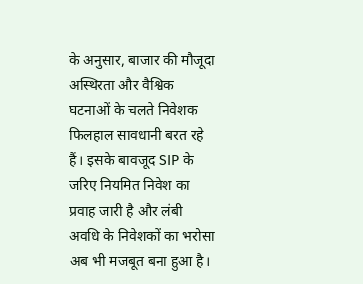के अनुसार, बाजार की मौजूदा अस्थिरता और वैश्विक घटनाओं के चलते निवेशक फिलहाल सावधानी बरत रहे हैं। इसके बावजूद SIP के जरिए नियमित निवेश का प्रवाह जारी है और लंबी अवधि के निवेशकों का भरोसा अब भी मजबूत बना हुआ है।